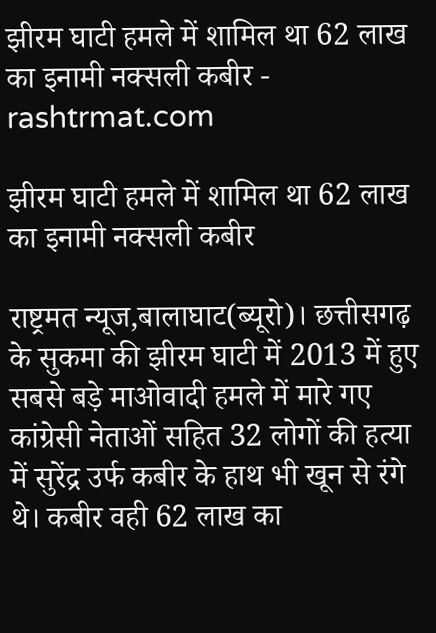झीरम घाटी हमले में शामिल था 62 लाख का इनामी नक्सली कबीर - rashtrmat.com

झीरम घाटी हमले में शामिल था 62 लाख का इनामी नक्सली कबीर

राष्ट्रमत न्यूज,बालाघाट(ब्यूरो)। छत्तीसगढ़ के सुकमा की झीरम घाटी में 2013 में हुए सबसे बड़े माओवादी हमले में मारे गए कांग्रेसी नेताओं सहित 32 लोगों की हत्या में सुरेंद्र उर्फ कबीर के हाथ भी खून से रंगे थे। कबीर वही 62 लाख का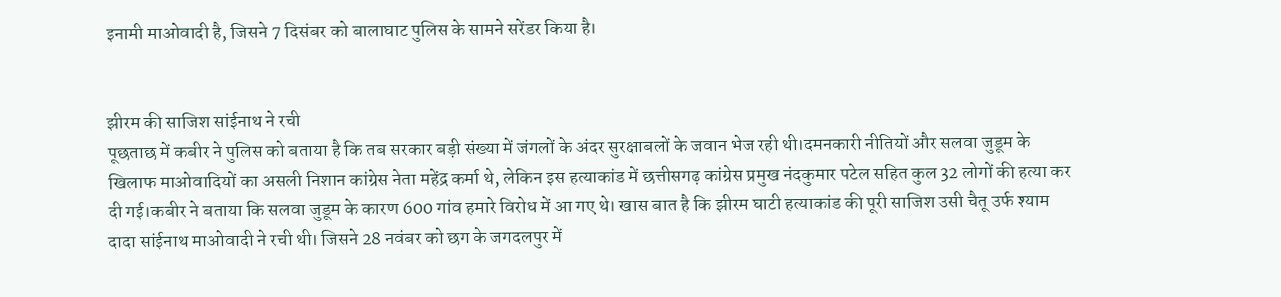इनामी माओवादी है, जिसने 7 दिसंबर को बालाघाट पुलिस के सामने सरेंडर किया है।


झीरम की साजिश सांईनाथ ने रची
पूछताछ में कबीर ने पुलिस को बताया है कि तब सरकार बड़ी संख्या में जंगलों के अंदर सुरक्षाबलों के जवान भेज रही थी।दमनकारी नीतियों और सलवा जुडूम के खिलाफ माओवादियों का असली निशान कांग्रेस नेता महेंद्र कर्मा थे, लेकिन इस हत्याकांड में छत्तीसगढ़ कांग्रेस प्रमुख नंदकुमार पटेल सहित कुल 32 लोगों की हत्या कर दी गई।कबीर ने बताया कि सलवा जुडूम के कारण 600 गांव हमारे विरोध में आ गए थे। खास बात है कि झीरम घाटी हत्याकांड की पूरी साजिश उसी चैतू उर्फ श्याम दादा सांईनाथ माओवादी ने रची थी। जिसने 28 नवंबर को छग के जगदलपुर में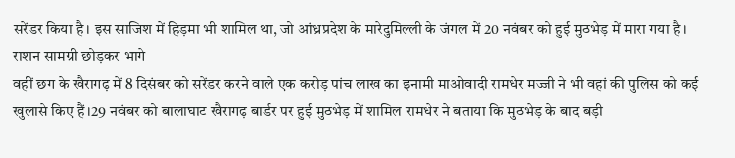सरेंडर किया है। इस साजिश में हिड़मा भी शामिल था, जो आंध्रप्रदेश के मारेदुमिल्ली के जंगल में 20 नवंबर को हुई मुठभेड़ में मारा गया है।
राशन सामग्री छोड़कर भागे
वहीं छग के खैरागढ़ में 8 दिसंबर को सरेंडर करने वाले एक करोड़ पांच लाख का इनामी माओवादी रामधेर मज्जी ने भी वहां की पुलिस को कई खुलासे किए हैं।29 नवंबर को बालाघाट खैरागढ़ बार्डर पर हुई मुठभेड़ में शामिल रामधेर ने बताया कि मुठभेड़ के बाद बड़ी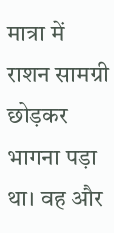मात्रा में राशन सामग्री छोड़कर भागना पड़ा था। वह और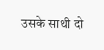उसके साथी दो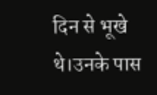दिन से भूखे थे।उनके पास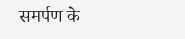समर्पण के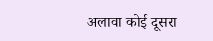अलावा कोई दूसरा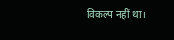विकल्प नहीं था।